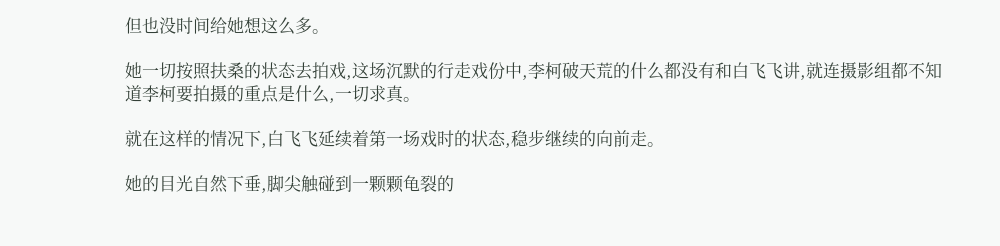但也没时间给她想这么多。

她一切按照扶桑的状态去拍戏,这场沉默的行走戏份中,李柯破天荒的什么都没有和白飞飞讲,就连摄影组都不知道李柯要拍摄的重点是什么,一切求真。

就在这样的情况下,白飞飞延续着第一场戏时的状态,稳步继续的向前走。

她的目光自然下垂,脚尖触碰到一颗颗龟裂的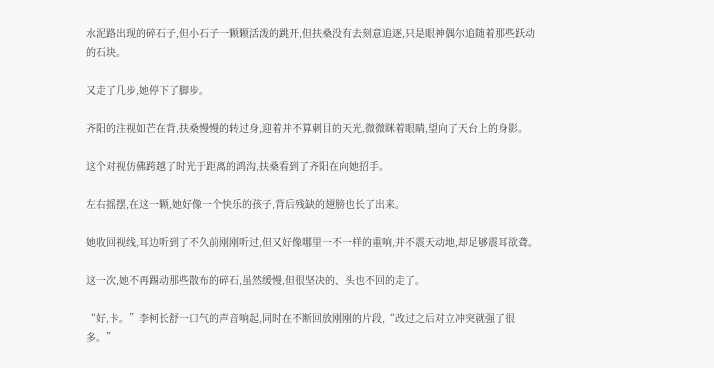水泥路出现的碎石子,但小石子一颗颗活泼的跳开,但扶桑没有去刻意追逐,只是眼神偶尔追随着那些跃动的石块。

又走了几步,她停下了脚步。

齐阳的注视如芒在背,扶桑慢慢的转过身,迎着并不算刺目的天光,微微眯着眼睛,望向了天台上的身影。

这个对视仿佛跨越了时光于距离的鸿沟,扶桑看到了齐阳在向她招手。

左右摇摆,在这一颗,她好像一个快乐的孩子,背后残缺的翅膀也长了出来。

她收回视线,耳边听到了不久前刚刚听过,但又好像哪里一不一样的重响,并不震天动地,却足够震耳欲聋。

这一次,她不再踢动那些散布的碎石,虽然缓慢,但很坚决的、头也不回的走了。

“好,卡。”李柯长舒一口气的声音响起,同时在不断回放刚刚的片段,“改过之后对立冲突就强了很多。”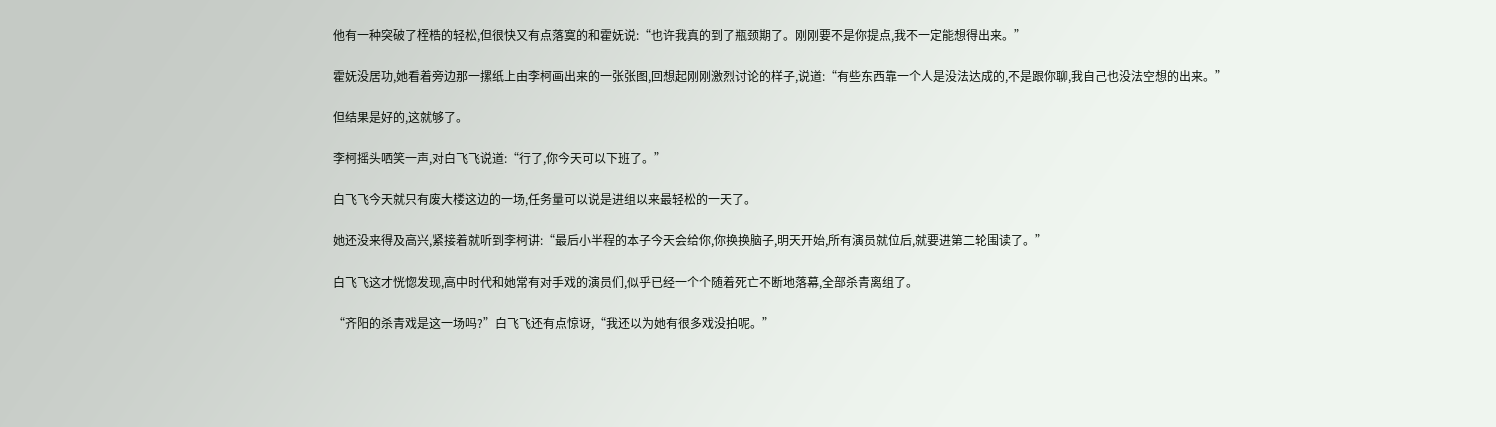他有一种突破了桎梏的轻松,但很快又有点落寞的和霍妩说:“也许我真的到了瓶颈期了。刚刚要不是你提点,我不一定能想得出来。”

霍妩没居功,她看着旁边那一摞纸上由李柯画出来的一张张图,回想起刚刚激烈讨论的样子,说道:“有些东西靠一个人是没法达成的,不是跟你聊,我自己也没法空想的出来。”

但结果是好的,这就够了。

李柯摇头哂笑一声,对白飞飞说道:“行了,你今天可以下班了。”

白飞飞今天就只有废大楼这边的一场,任务量可以说是进组以来最轻松的一天了。

她还没来得及高兴,紧接着就听到李柯讲:“最后小半程的本子今天会给你,你换换脑子,明天开始,所有演员就位后,就要进第二轮围读了。”

白飞飞这才恍惚发现,高中时代和她常有对手戏的演员们,似乎已经一个个随着死亡不断地落幕,全部杀青离组了。

“齐阳的杀青戏是这一场吗?”白飞飞还有点惊讶,“我还以为她有很多戏没拍呢。”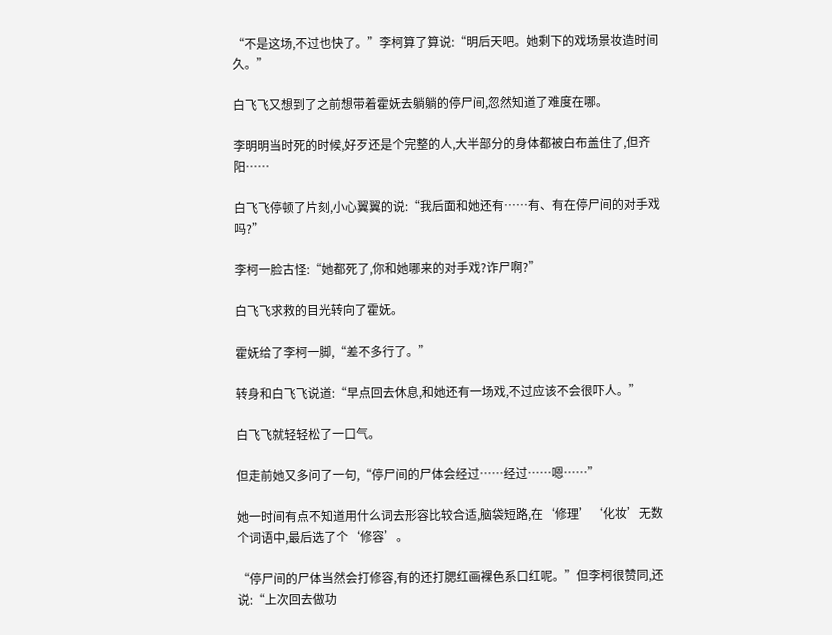“不是这场,不过也快了。”李柯算了算说:“明后天吧。她剩下的戏场景妆造时间久。”

白飞飞又想到了之前想带着霍妩去躺躺的停尸间,忽然知道了难度在哪。

李明明当时死的时候,好歹还是个完整的人,大半部分的身体都被白布盖住了,但齐阳……

白飞飞停顿了片刻,小心翼翼的说:“我后面和她还有……有、有在停尸间的对手戏吗?”

李柯一脸古怪:“她都死了,你和她哪来的对手戏?诈尸啊?”

白飞飞求救的目光转向了霍妩。

霍妩给了李柯一脚,“差不多行了。”

转身和白飞飞说道:“早点回去休息,和她还有一场戏,不过应该不会很吓人。”

白飞飞就轻轻松了一口气。

但走前她又多问了一句,“停尸间的尸体会经过……经过……嗯……”

她一时间有点不知道用什么词去形容比较合适,脑袋短路,在‘修理’‘化妆’无数个词语中,最后选了个‘修容’。

“停尸间的尸体当然会打修容,有的还打腮红画裸色系口红呢。”但李柯很赞同,还说:“上次回去做功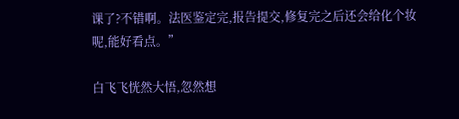课了?不错啊。法医鉴定完,报告提交,修复完之后还会给化个妆呢,能好看点。”

白飞飞恍然大悟,忽然想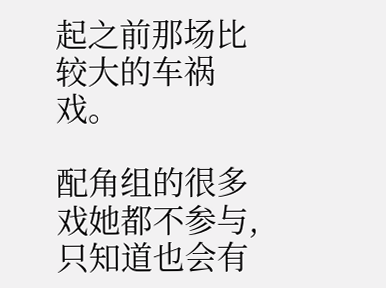起之前那场比较大的车祸戏。

配角组的很多戏她都不参与,只知道也会有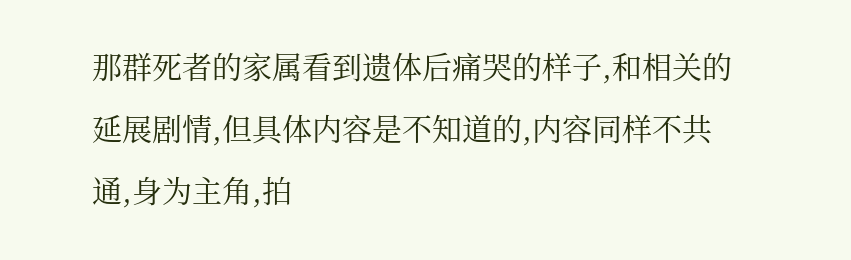那群死者的家属看到遗体后痛哭的样子,和相关的延展剧情,但具体内容是不知道的,内容同样不共通,身为主角,拍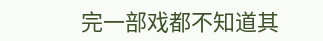完一部戏都不知道其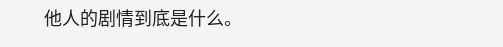他人的剧情到底是什么。